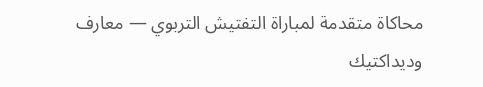محاكاة متقدمة لمباراة التفتيش التربوي — معارف وديداكتيك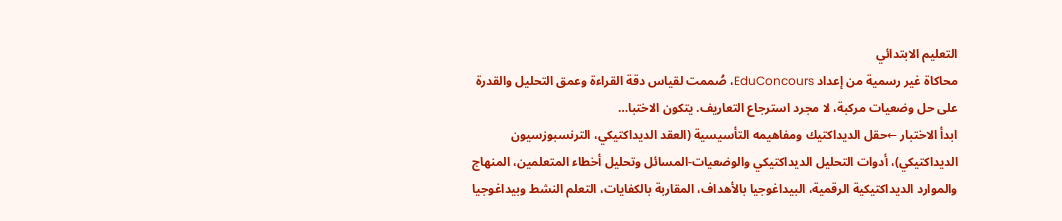التعليم الابتدائي
محاكاة غير رسمية من إعداد EduConcours، صُممت لقياس دقة القراءة وعمق التحليل والقدرة على حل وضعيات مركبة، لا مجرد استرجاع التعاريف. يتكون الاختبا…
ابدأ الاختبار ←حقل الديداكتيك ومفاهيمه التأسيسية (العقد الديداكتيكي، الترنسبوزسيون الديداكتيكي)، أدوات التحليل الديداكتيكي والوضعيات-المسائل وتحليل أخطاء المتعلمين، المنهاج والموارد الديداكتيكية الرقمية، البيداغوجيا بالأهداف، المقاربة بالكفايات، التعلم النشط وبيداغوجيا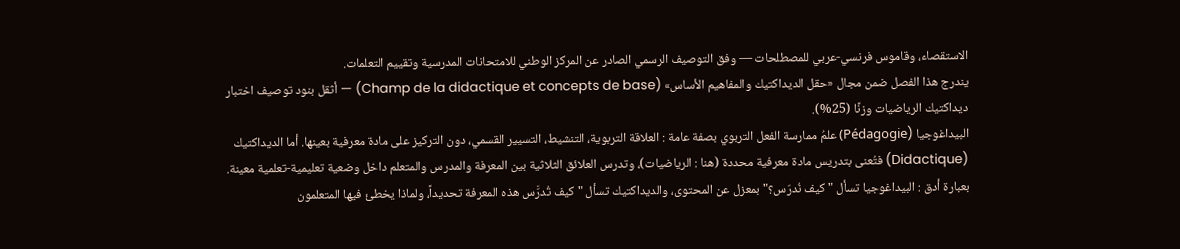الاستقصاء، وقاموس فرنسي-عربي للمصطلحات — وفق التوصيف الرسمي الصادر عن المركز الوطني للامتحانات المدرسية وتقييم التعلمات.
يندرج هذا الفصل ضمن مجال «حقل الديداكتيك والمفاهيم الأساس» (Champ de la didactique et concepts de base) — أثقل بنود توصيف اختبار ديداكتيك الرياضيات وزنًا (25%).
البيداغوجيا (Pédagogie) علمُ ممارسة الفعل التربوي بصفة عامة : العلاقة التربوية، التنشيط، التسيير القسمي، دون التركيز على مادة معرفية بعينها. أما الديداكتيك (Didactique) فتُعنى بتدريس مادة معرفية محددة (هنا : الرياضيات)، وتدرس العلائق الثلاثية بين المعرفة والمدرس والمتعلم داخل وضعية تعليمية-تعلمية معينة. بعبارة أدق : البيداغوجيا تسأل "كيف نُدرّس؟" بمعزل عن المحتوى، والديداكتيك تسأل "كيف تُدرَّس هذه المعرفة تحديداً، ولماذا يخطئ فيها المتعلمون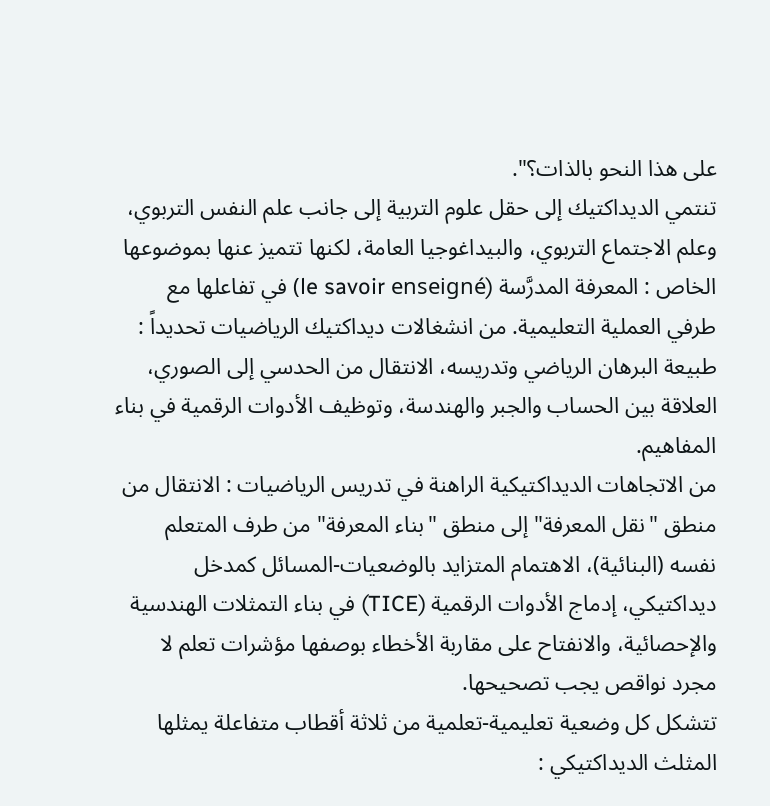على هذا النحو بالذات؟".
تنتمي الديداكتيك إلى حقل علوم التربية إلى جانب علم النفس التربوي، وعلم الاجتماع التربوي، والبيداغوجيا العامة، لكنها تتميز عنها بموضوعها الخاص : المعرفة المدرَّسة (le savoir enseigné) في تفاعلها مع طرفي العملية التعليمية. من انشغالات ديداكتيك الرياضيات تحديداً : طبيعة البرهان الرياضي وتدريسه، الانتقال من الحدسي إلى الصوري، العلاقة بين الحساب والجبر والهندسة، وتوظيف الأدوات الرقمية في بناء المفاهيم.
من الاتجاهات الديداكتيكية الراهنة في تدريس الرياضيات : الانتقال من منطق "نقل المعرفة" إلى منطق "بناء المعرفة" من طرف المتعلم نفسه (البنائية)، الاهتمام المتزايد بالوضعيات-المسائل كمدخل ديداكتيكي، إدماج الأدوات الرقمية (TICE) في بناء التمثلات الهندسية والإحصائية، والانفتاح على مقاربة الأخطاء بوصفها مؤشرات تعلم لا مجرد نواقص يجب تصحيحها.
تتشكل كل وضعية تعليمية-تعلمية من ثلاثة أقطاب متفاعلة يمثلها المثلث الديداكتيكي :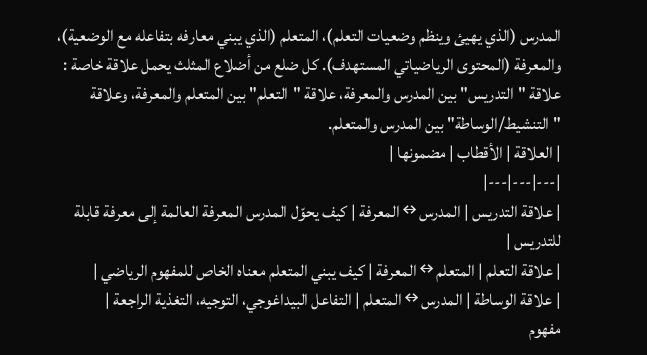المدرس (الذي يهيئ وينظم وضعيات التعلم)، المتعلم (الذي يبني معارفه بتفاعله مع الوضعية)، والمعرفة (المحتوى الرياضياتي المستهدف). كل ضلع من أضلاع المثلث يحمل علاقة خاصة : علاقة "التدريس" بين المدرس والمعرفة، علاقة "التعلم" بين المتعلم والمعرفة، وعلاقة "التنشيط/الوساطة" بين المدرس والمتعلم.
| العلاقة | الأقطاب | مضمونها |
|---|---|---|
| علاقة التدريس | المدرس ↔ المعرفة | كيف يحوّل المدرس المعرفة العالمة إلى معرفة قابلة للتدريس |
| علاقة التعلم | المتعلم ↔ المعرفة | كيف يبني المتعلم معناه الخاص للمفهوم الرياضي |
| علاقة الوساطة | المدرس ↔ المتعلم | التفاعل البيداغوجي، التوجيه، التغذية الراجعة |
مفهوم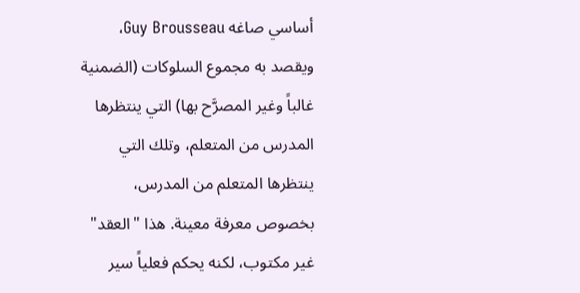أساسي صاغه Guy Brousseau، ويقصد به مجموع السلوكات (الضمنية غالباً وغير المصرَّح بها) التي ينتظرها المدرس من المتعلم، وتلك التي ينتظرها المتعلم من المدرس، بخصوص معرفة معينة. هذا "العقد" غير مكتوب، لكنه يحكم فعلياً سير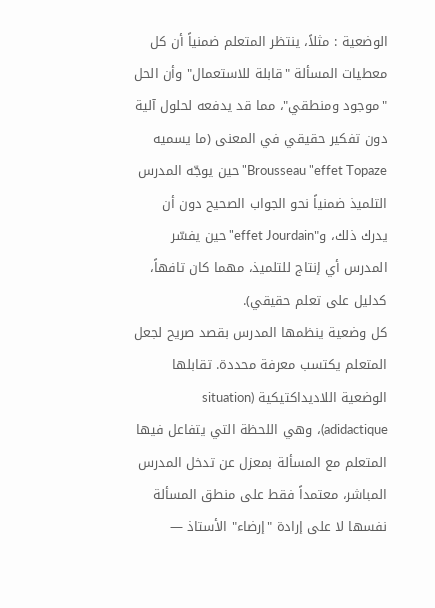الوضعية : مثلاً، ينتظر المتعلم ضمنياً أن كل معطيات المسألة "قابلة للاستعمال" وأن الحل "موجود ومنطقي"، مما قد يدفعه لحلول آلية دون تفكير حقيقي في المعنى (ما يسميه Brousseau "effet Topaze" حين يوجّه المدرس التلميذ ضمنياً نحو الجواب الصحيح دون أن يدرك ذلك، و"effet Jourdain" حين يفسّر المدرس أي إنتاج للتلميذ، مهما كان تافهاً، كدليل على تعلم حقيقي).
كل وضعية ينظمها المدرس بقصد صريح لجعل المتعلم يكتسب معرفة محددة. تقابلها الوضعية اللاديداكتيكية (situation adidactique)، وهي اللحظة التي يتفاعل فيها المتعلم مع المسألة بمعزل عن تدخل المدرس المباشر، معتمداً فقط على منطق المسألة نفسها لا على إرادة "إرضاء" الأستاذ —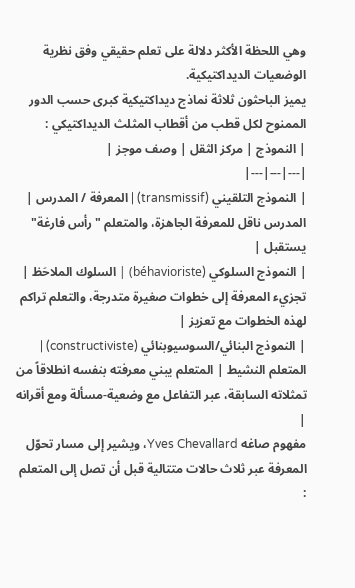وهي اللحظة الأكثر دلالة على تعلم حقيقي وفق نظرية الوضعيات الديداكتيكية.
يميز الباحثون ثلاثة نماذج ديداكتيكية كبرى حسب الدور الممنوح لكل قطب من أقطاب المثلث الديداكتيكي :
| النموذج | مركز الثقل | وصف موجز |
|---|---|---|
| النموذج التلقيني (transmissif) | المعرفة / المدرس | المدرس ناقل للمعرفة الجاهزة، والمتعلم "رأس فارغة" يستقبل |
| النموذج السلوكي (béhavioriste) | السلوك الملاحَظ | تجزيء المعرفة إلى خطوات صغيرة متدرجة، والتعلم تراكم لهذه الخطوات مع تعزيز |
| النموذج البنائي/السوسيوبنائي (constructiviste) | المتعلم النشيط | المتعلم يبني معرفته بنفسه انطلاقاً من تمثلاته السابقة، عبر التفاعل مع وضعية-مسألة ومع أقرانه |
مفهوم صاغه Yves Chevallard، ويشير إلى مسار تحوّل المعرفة عبر ثلاث حالات متتالية قبل أن تصل إلى المتعلم :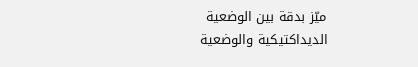ميّز بدقة بين الوضعية الديداكتيكية والوضعية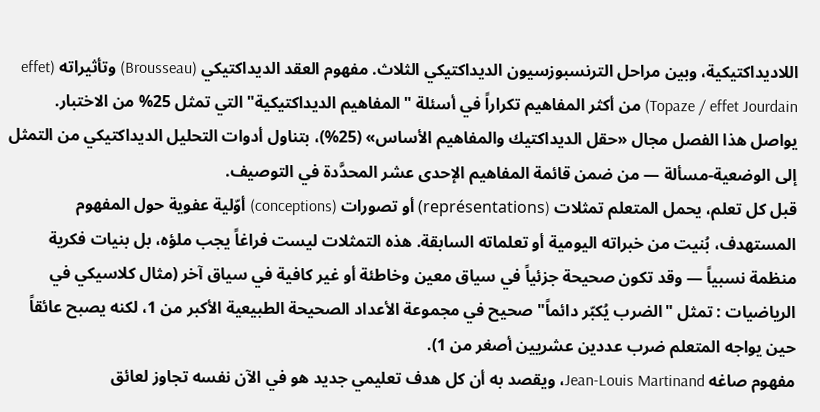اللاديداكتيكية، وبين مراحل الترنسبوزسيون الديداكتيكي الثلاث. مفهوم العقد الديداكتيكي (Brousseau) وتأثيراته (effet Topaze / effet Jourdain) من أكثر المفاهيم تكراراً في أسئلة "المفاهيم الديداكتيكية" التي تمثل 25% من الاختبار.
يواصل هذا الفصل مجال «حقل الديداكتيك والمفاهيم الأساس» (25%)، بتناول أدوات التحليل الديداكتيكي من التمثل إلى الوضعية-مسألة — من ضمن قائمة المفاهيم الإحدى عشر المحدَّدة في التوصيف.
قبل كل تعلم، يحمل المتعلم تمثلات (représentations) أو تصورات (conceptions) أوّلية عفوية حول المفهوم المستهدف، بُنيت من خبراته اليومية أو تعلماته السابقة. هذه التمثلات ليست فراغاً يجب ملؤه، بل بنيات فكرية منظمة نسبياً — وقد تكون صحيحة جزئياً في سياق معين وخاطئة أو غير كافية في سياق آخر (مثال كلاسيكي في الرياضيات : تمثل "الضرب يُكبّر دائماً" صحيح في مجموعة الأعداد الصحيحة الطبيعية الأكبر من 1، لكنه يصبح عائقاً حين يواجه المتعلم ضرب عددين عشريين أصغر من 1).
مفهوم صاغه Jean-Louis Martinand، ويقصد به أن كل هدف تعليمي جديد هو في الآن نفسه تجاوز لعائق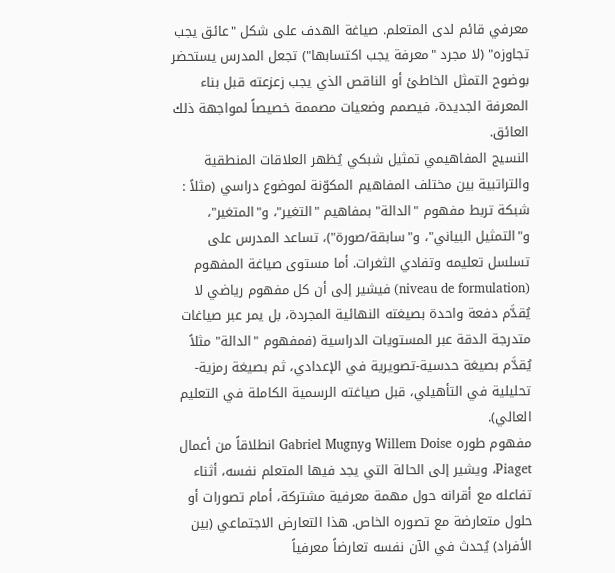معرفي قائم لدى المتعلم. صياغة الهدف على شكل "عائق يجب تجاوزه" (لا مجرد "معرفة يجب اكتسابها") تجعل المدرس يستحضر بوضوح التمثل الخاطئ أو الناقص الذي يجب زعزعته قبل بناء المعرفة الجديدة، فيصمم وضعيات مصممة خصيصاً لمواجهة ذلك العائق.
النسيج المفاهيمي تمثيل شبكي يُظهر العلاقات المنطقية والتراتبية بين مختلف المفاهيم المكوّنة لموضوع دراسي (مثلاً : شبكة تربط مفهوم "الدالة" بمفاهيم "التغير"، و"المتغير"، و"التمثيل البياني"، و"سابقة/صورة")، تساعد المدرس على تسلسل تعليمه وتفادي الثغرات. أما مستوى صياغة المفهوم (niveau de formulation) فيشير إلى أن كل مفهوم رياضي لا يُقدَّم دفعة واحدة بصيغته النهائية المجردة، بل يمر عبر صياغات متدرجة الدقة عبر المستويات الدراسية (فمفهوم "الدالة" مثلاً يُقدَّم بصيغة حدسية-تصويرية في الإعدادي، ثم بصيغة رمزية-تحليلية في التأهيلي، قبل صياغته الرسمية الكاملة في التعليم العالي).
مفهوم طوره Willem Doise وGabriel Mugny انطلاقاً من أعمال Piaget، ويشير إلى الحالة التي يجد فيها المتعلم نفسه، أثناء تفاعله مع أقرانه حول مهمة معرفية مشتركة، أمام تصورات أو حلول متعارضة مع تصوره الخاص. هذا التعارض الاجتماعي (بين الأفراد) يُحدث في الآن نفسه تعارضاً معرفياً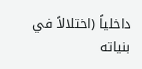داخلياً (اختلالاً في بنياته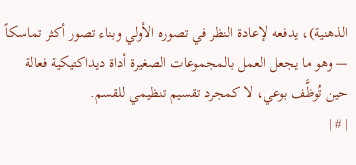الذهنية)، يدفعه لإعادة النظر في تصوره الأولي وبناء تصور أكثر تماسكاً — وهو ما يجعل العمل بالمجموعات الصغيرة أداة ديداكتيكية فعالة حين تُوظَّف بوعي، لا كمجرد تقسيم تنظيمي للقسم.
| # |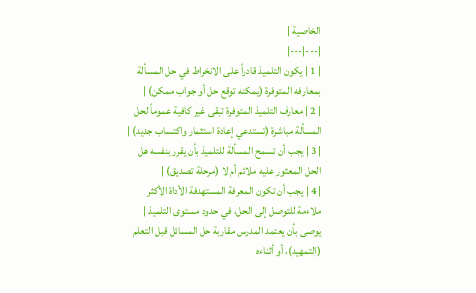الخاصية |
|---|---|
| 1 | يكون التلميذ قادراً على الانخراط في حل المسألة بمعارفه المتوفرة (يمكنه توقع حل أو جواب ممكن) |
| 2 | معارف التلميذ المتوفرة تبقى غير كافية عموماً لحل المسألة مباشرة (تستدعي إعادة استثمار واكتساب جديد) |
| 3 | يجب أن تسمح المسألة للتلميذ بأن يقرر بنفسه هل الحل المعثور عليه ملائم أم لا (مرحلة تصديق) |
| 4 | يجب أن تكون المعرفة المستهدفة الأداة الأكثر ملاءمة للتوصل إلى الحل، في حدود مستوى التلميذ |
يوصى بأن يعتمد المدرس مقاربة حل المسائل قبل التعلم (التمهيد)، أو أثناءه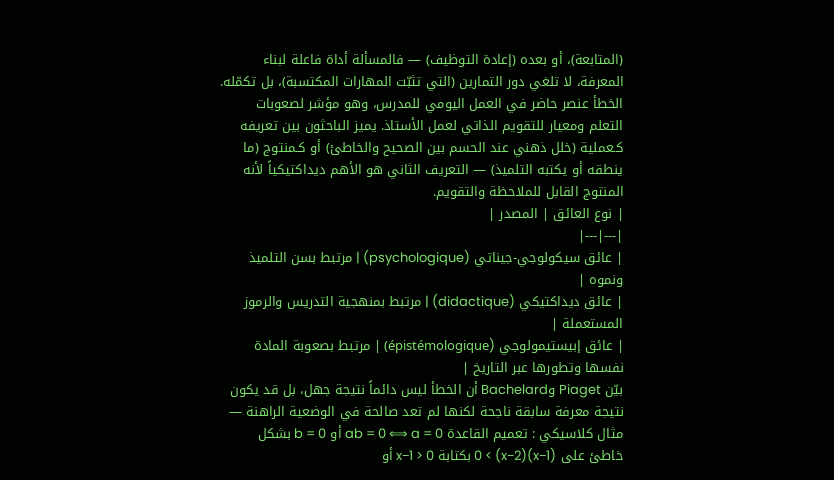(المتابعة)، أو بعده (إعادة التوظيف) — فالمسألة أداة فاعلة لبناء المعرفة، لا تلغي دور التمارين (التي تثبّت المهارات المكتسبة)، بل تكمّله.
الخطأ عنصر حاضر في العمل اليومي للمدرس، وهو مؤشر لصعوبات التعلم ومعيار للتقويم الذاتي لعمل الأستاذ. يميز الباحثون بين تعريفه كـعملية (خلل ذهني عند الحسم بين الصحيح والخاطئ) أو كـمنتوج (ما ينطقه أو يكتبه التلميذ) — التعريف الثاني هو الأهم ديداكتيكياً لأنه المنتوج القابل للملاحظة والتقويم.
| نوع العائق | المصدر |
|---|---|
| عائق سيكولوجي-جيناتي (psychologique) | مرتبط بسن التلميذ ونموه |
| عائق ديداكتيكي (didactique) | مرتبط بمنهجية التدريس والرموز المستعملة |
| عائق إبيستيمولوجي (épistémologique) | مرتبط بصعوبة المادة نفسها وتطورها عبر التاريخ |
بيّن Piaget وBachelard أن الخطأ ليس دائماً نتيجة جهل، بل قد يكون نتيجة معرفة سابقة ناجحة لكنها لم تعد صالحة في الوضعية الراهنة — مثال كلاسيكي : تعميم القاعدة ab = 0 ⟺ a = 0 أو b = 0 بشكل خاطئ على (x−1)(x−2) > 0 بكتابة x−1 > 0 أو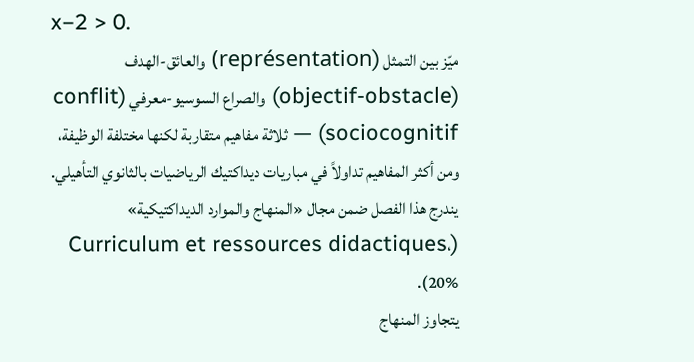x−2 > 0.
ميّز بين التمثل (représentation) والعائق-الهدف (objectif-obstacle) والصراع السوسيو-معرفي (conflit sociocognitif) — ثلاثة مفاهيم متقاربة لكنها مختلفة الوظيفة، ومن أكثر المفاهيم تداولاً في مباريات ديداكتيك الرياضيات بالثانوي التأهيلي.
يندرج هذا الفصل ضمن مجال «المنهاج والموارد الديداكتيكية» (Curriculum et ressources didactiques، 20%).
يتجاوز المنهاج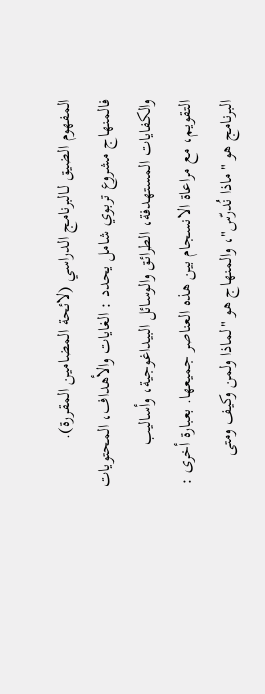المفهوم الضيق لـالبرنامج الدراسي (لائحة المضامين المقررة). فالمنهاج مشروع تربوي شامل يحدد : الغايات والأهداف، المحتويات والكفايات المستهدفة، الطرائق والوسائل البيداغوجية، وأساليب التقويم، مع مراعاة الانسجام بين هذه العناصر جميعها. بعبارة أخرى : البرنامج هو "ماذا نُدرّس"، والمنهاج هو "لماذا ولمن وكيف ومتى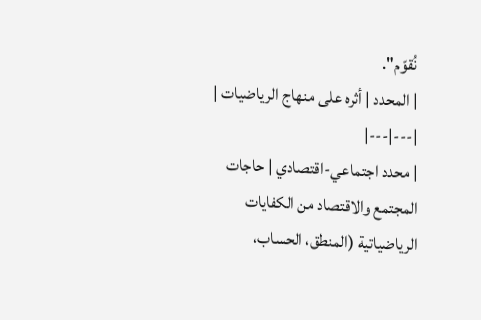نُقوّم".
| المحدد | أثره على منهاج الرياضيات |
|---|---|
| محدد اجتماعي-اقتصادي | حاجات المجتمع والاقتصاد من الكفايات الرياضياتية (المنطق، الحساب،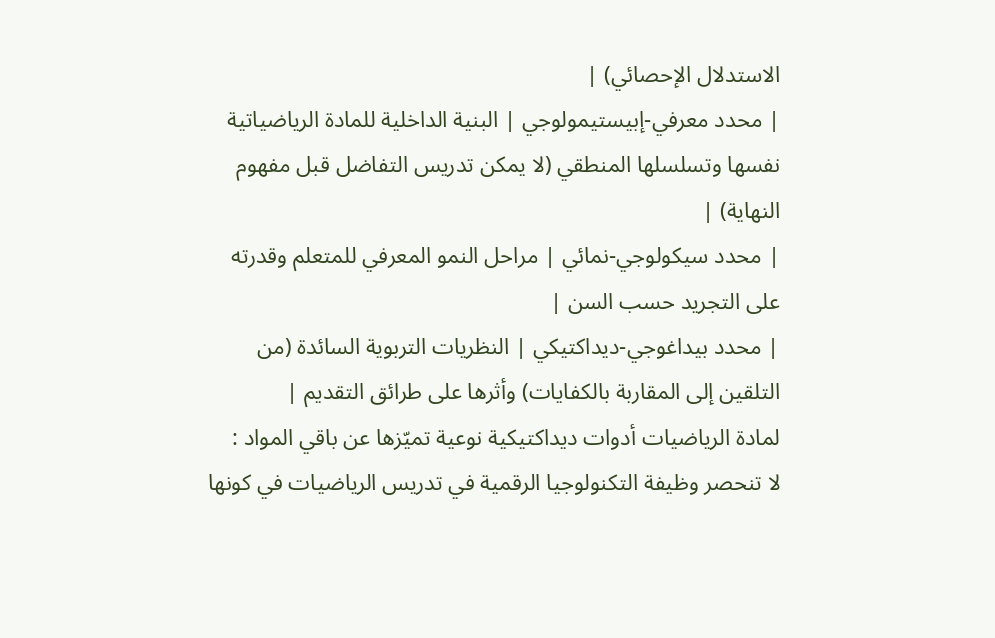الاستدلال الإحصائي) |
| محدد معرفي-إبيستيمولوجي | البنية الداخلية للمادة الرياضياتية نفسها وتسلسلها المنطقي (لا يمكن تدريس التفاضل قبل مفهوم النهاية) |
| محدد سيكولوجي-نمائي | مراحل النمو المعرفي للمتعلم وقدرته على التجريد حسب السن |
| محدد بيداغوجي-ديداكتيكي | النظريات التربوية السائدة (من التلقين إلى المقاربة بالكفايات) وأثرها على طرائق التقديم |
لمادة الرياضيات أدوات ديداكتيكية نوعية تميّزها عن باقي المواد :
لا تنحصر وظيفة التكنولوجيا الرقمية في تدريس الرياضيات في كونها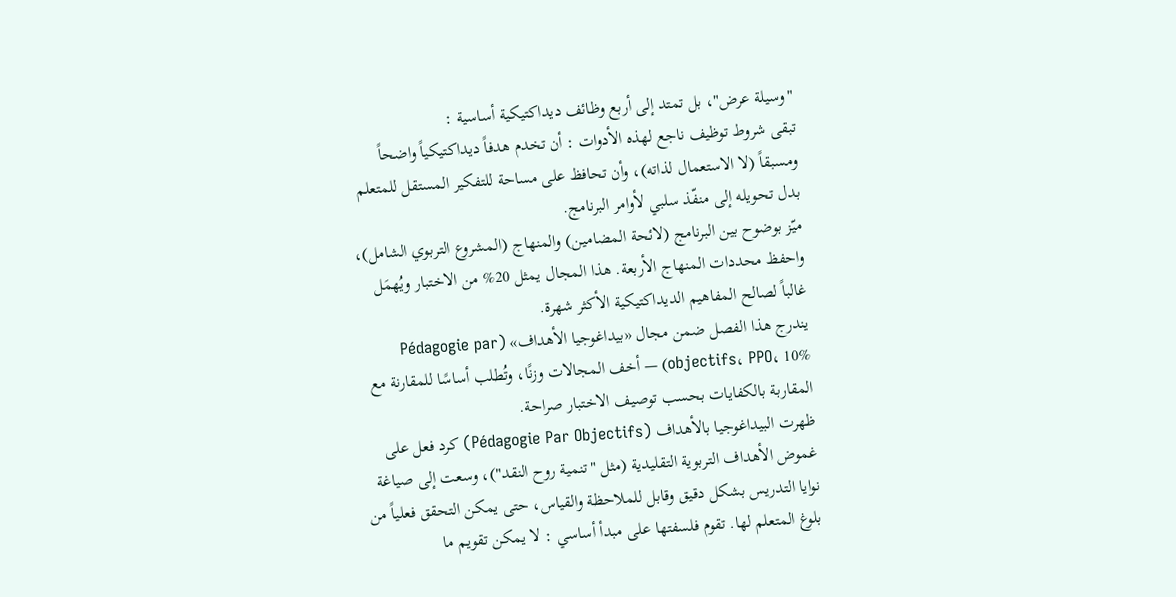"وسيلة عرض"، بل تمتد إلى أربع وظائف ديداكتيكية أساسية :
تبقى شروط توظيف ناجع لهذه الأدوات : أن تخدم هدفاً ديداكتيكياً واضحاً ومسبقاً (لا الاستعمال لذاته)، وأن تحافظ على مساحة للتفكير المستقل للمتعلم بدل تحويله إلى منفّذ سلبي لأوامر البرنامج.
ميّز بوضوح بين البرنامج (لائحة المضامين) والمنهاج (المشروع التربوي الشامل)، واحفظ محددات المنهاج الأربعة. هذا المجال يمثل 20% من الاختبار ويُهمَل غالباً لصالح المفاهيم الديداكتيكية الأكثر شهرة.
يندرج هذا الفصل ضمن مجال «بيداغوجيا الأهداف» (Pédagogie par objectifs، PPO، 10%) — أخف المجالات وزنًا، وتُطلب أساسًا للمقارنة مع المقاربة بالكفايات بحسب توصيف الاختبار صراحة.
ظهرت البيداغوجيا بالأهداف (Pédagogie Par Objectifs) كرد فعل على غموض الأهداف التربوية التقليدية (مثل "تنمية روح النقد")، وسعت إلى صياغة نوايا التدريس بشكل دقيق وقابل للملاحظة والقياس، حتى يمكن التحقق فعلياً من بلوغ المتعلم لها. تقوم فلسفتها على مبدأ أساسي : لا يمكن تقويم ما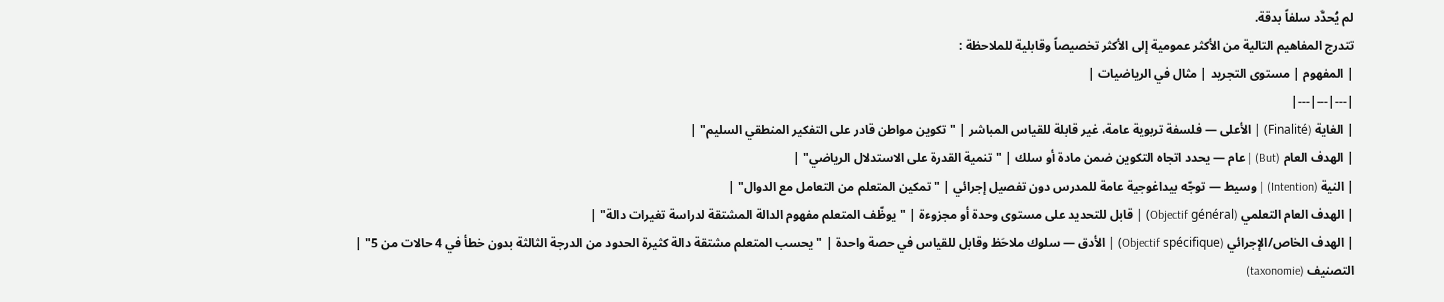لم يُحدَّد سلفاً بدقة.
تتدرج المفاهيم التالية من الأكثر عمومية إلى الأكثر تخصيصاً وقابلية للملاحظة :
| المفهوم | مستوى التجريد | مثال في الرياضيات |
|---|---|---|
| الغاية (Finalité) | الأعلى — فلسفة تربوية عامة، غير قابلة للقياس المباشر | "تكوين مواطن قادر على التفكير المنطقي السليم" |
| الهدف العام (But) | عام — يحدد اتجاه التكوين ضمن مادة أو سلك | "تنمية القدرة على الاستدلال الرياضي" |
| النية (Intention) | وسيط — توجّه بيداغوجية عامة للمدرس دون تفصيل إجرائي | "تمكين المتعلم من التعامل مع الدوال" |
| الهدف العام التعلمي (Objectif général) | قابل للتحديد على مستوى وحدة أو مجزوءة | "يوظّف المتعلم مفهوم الدالة المشتقة لدراسة تغيرات دالة" |
| الهدف الخاص/الإجرائي (Objectif spécifique) | الأدق — سلوك ملاحَظ وقابل للقياس في حصة واحدة | "يحسب المتعلم مشتقة دالة كثيرة الحدود من الدرجة الثالثة بدون خطأ في 4 حالات من 5" |
التصنيف (taxonomie)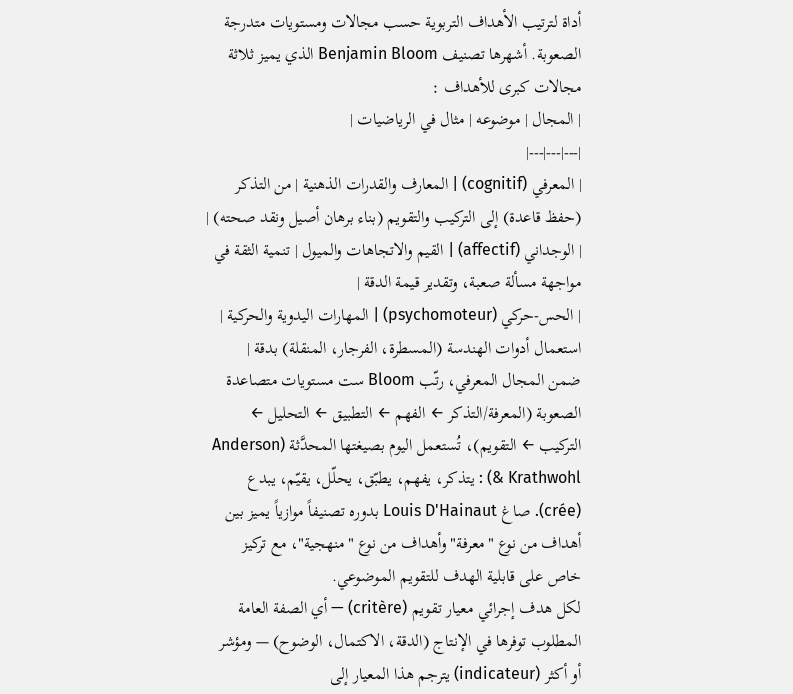أداة لترتيب الأهداف التربوية حسب مجالات ومستويات متدرجة الصعوبة. أشهرها تصنيف Benjamin Bloom الذي يميز ثلاثة مجالات كبرى للأهداف :
| المجال | موضوعه | مثال في الرياضيات |
|---|---|---|
| المعرفي (cognitif) | المعارف والقدرات الذهنية | من التذكر (حفظ قاعدة) إلى التركيب والتقويم (بناء برهان أصيل ونقد صحته) |
| الوجداني (affectif) | القيم والاتجاهات والميول | تنمية الثقة في مواجهة مسألة صعبة، وتقدير قيمة الدقة |
| الحس-حركي (psychomoteur) | المهارات اليدوية والحركية | استعمال أدوات الهندسة (المسطرة، الفرجار، المنقلة) بدقة |
ضمن المجال المعرفي، رتّب Bloom ست مستويات متصاعدة الصعوبة (المعرفة/التذكر ← الفهم ← التطبيق ← التحليل ← التركيب ← التقويم)، تُستعمل اليوم بصيغتها المحدَّثة (Anderson & Krathwohl) : يتذكر، يفهم، يطبّق، يحلّل، يقيّم، يبدع (crée). صاغ Louis D'Hainaut بدوره تصنيفاً موازياً يميز بين أهداف من نوع "معرفة" وأهداف من نوع "منهجية"، مع تركيز خاص على قابلية الهدف للتقويم الموضوعي.
لكل هدف إجرائي معيار تقويم (critère) — أي الصفة العامة المطلوب توفرها في الإنتاج (الدقة، الاكتمال، الوضوح) — ومؤشر أو أكثر (indicateur) يترجم هذا المعيار إلى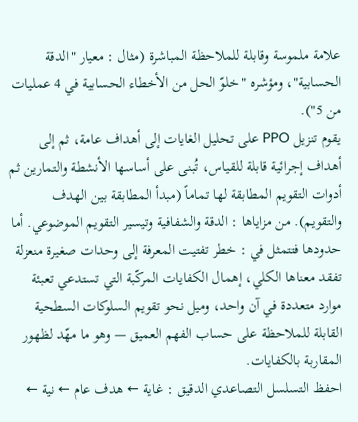علامة ملموسة وقابلة للملاحظة المباشرة (مثال : معيار "الدقة الحسابية"، ومؤشره "خلوّ الحل من الأخطاء الحسابية في 4 عمليات من 5").
يقوم تنزيل PPO على تحليل الغايات إلى أهداف عامة، ثم إلى أهداف إجرائية قابلة للقياس، تُبنى على أساسها الأنشطة والتمارين ثم أدوات التقويم المطابقة لها تماماً (مبدأ المطابقة بين الهدف والتقويم). من مزاياها : الدقة والشفافية وتيسير التقويم الموضوعي. أما حدودها فتتمثل في : خطر تفتيت المعرفة إلى وحدات صغيرة منعزلة تفقد معناها الكلي، إهمال الكفايات المركّبة التي تستدعي تعبئة موارد متعددة في آن واحد، وميل نحو تقويم السلوكات السطحية القابلة للملاحظة على حساب الفهم العميق — وهو ما مهّد لظهور المقاربة بالكفايات.
احفظ التسلسل التصاعدي الدقيق : غاية ← هدف عام ← نية ←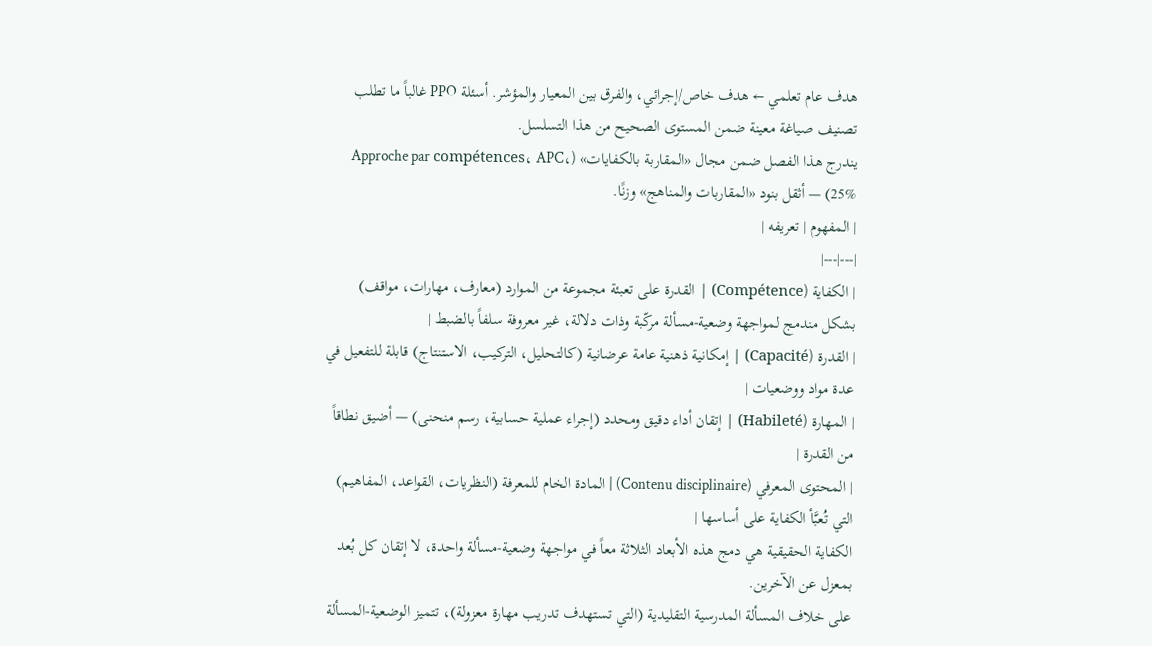هدف عام تعلمي ← هدف خاص/إجرائي، والفرق بين المعيار والمؤشر. أسئلة PPO غالباً ما تطلب تصنيف صياغة معينة ضمن المستوى الصحيح من هذا التسلسل.
يندرج هذا الفصل ضمن مجال «المقاربة بالكفايات» (Approche par compétences، APC، 25%) — أثقل بنود «المقاربات والمناهج» وزنًا.
| المفهوم | تعريفه |
|---|---|
| الكفاية (Compétence) | القدرة على تعبئة مجموعة من الموارد (معارف، مهارات، مواقف) بشكل مندمج لمواجهة وضعية-مسألة مركّبة وذات دلالة، غير معروفة سلفاً بالضبط |
| القدرة (Capacité) | إمكانية ذهنية عامة عرضانية (كالتحليل، التركيب، الاستنتاج) قابلة للتفعيل في عدة مواد ووضعيات |
| المهارة (Habileté) | إتقان أداء دقيق ومحدد (إجراء عملية حسابية، رسم منحنى) — أضيق نطاقاً من القدرة |
| المحتوى المعرفي (Contenu disciplinaire) | المادة الخام للمعرفة (النظريات، القواعد، المفاهيم) التي تُعبَّأ الكفاية على أساسها |
الكفاية الحقيقية هي دمج هذه الأبعاد الثلاثة معاً في مواجهة وضعية-مسألة واحدة، لا إتقان كل بُعد بمعزل عن الآخرين.
على خلاف المسألة المدرسية التقليدية (التي تستهدف تدريب مهارة معزولة)، تتميز الوضعية-المسألة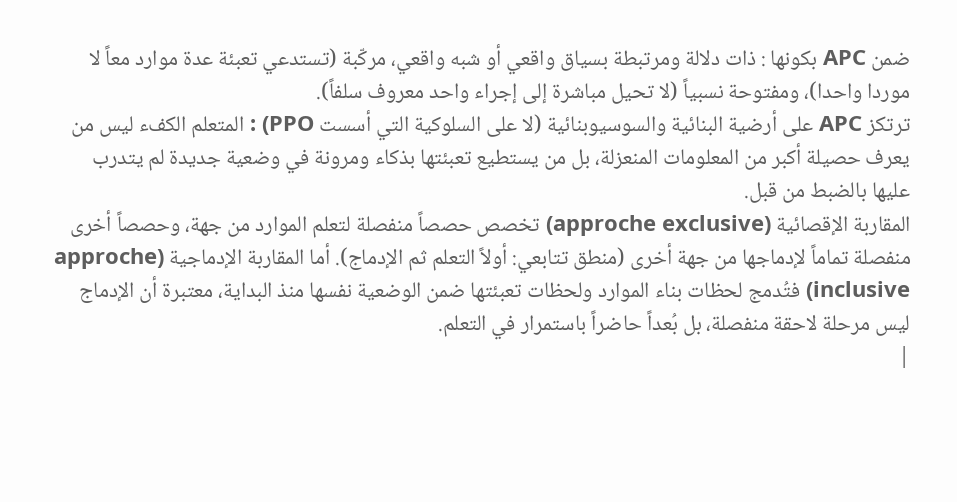ضمن APC بكونها : ذات دلالة ومرتبطة بسياق واقعي أو شبه واقعي، مركّبة (تستدعي تعبئة عدة موارد معاً لا موردا واحدا)، ومفتوحة نسبياً (لا تحيل مباشرة إلى إجراء واحد معروف سلفاً).
ترتكز APC على أرضية البنائية والسوسيوبنائية (لا على السلوكية التي أسست PPO) : المتعلم الكفء ليس من يعرف حصيلة أكبر من المعلومات المنعزلة، بل من يستطيع تعبئتها بذكاء ومرونة في وضعية جديدة لم يتدرب عليها بالضبط من قبل.
المقاربة الإقصائية (approche exclusive) تخصص حصصاً منفصلة لتعلم الموارد من جهة، وحصصاً أخرى منفصلة تماماً لإدماجها من جهة أخرى (منطق تتابعي: أولاً التعلم ثم الإدماج). أما المقاربة الإدماجية (approche inclusive) فتُدمج لحظات بناء الموارد ولحظات تعبئتها ضمن الوضعية نفسها منذ البداية، معتبرة أن الإدماج ليس مرحلة لاحقة منفصلة، بل بُعداً حاضراً باستمرار في التعلم.
|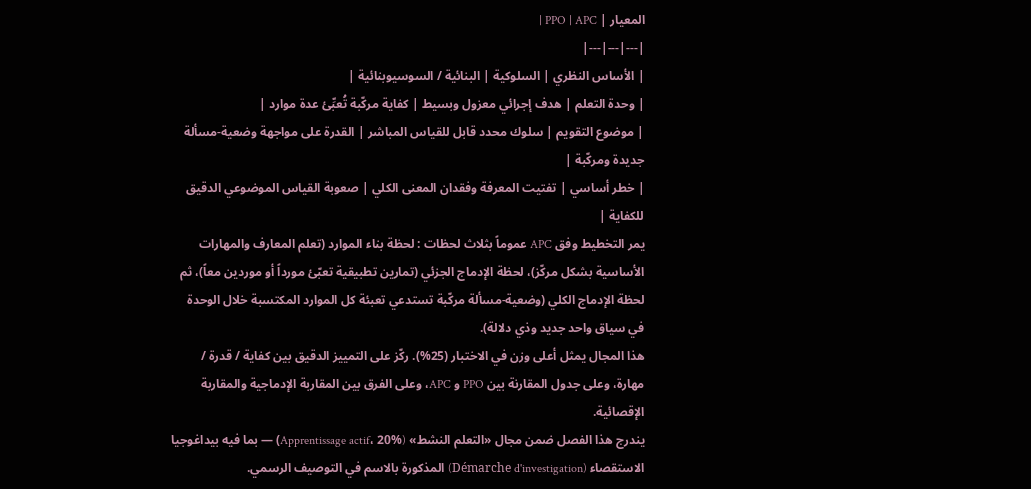المعيار | PPO | APC |
|---|---|---|
| الأساس النظري | السلوكية | البنائية / السوسيوبنائية |
| وحدة التعلم | هدف إجرائي معزول وبسيط | كفاية مركّبة تُعبِّئ عدة موارد |
| موضوع التقويم | سلوك محدد قابل للقياس المباشر | القدرة على مواجهة وضعية-مسألة جديدة ومركّبة |
| خطر أساسي | تفتيت المعرفة وفقدان المعنى الكلي | صعوبة القياس الموضوعي الدقيق للكفاية |
يمر التخطيط وفق APC عموماً بثلاث لحظات : لحظة بناء الموارد (تعلم المعارف والمهارات الأساسية بشكل مركّز)، لحظة الإدماج الجزئي (تمارين تطبيقية تعبّئ مورداً أو موردين معاً)، ثم لحظة الإدماج الكلي (وضعية-مسألة مركّبة تستدعي تعبئة كل الموارد المكتسبة خلال الوحدة في سياق واحد جديد وذي دلالة).
هذا المجال يمثل أعلى وزن في الاختبار (25%). ركّز على التمييز الدقيق بين كفاية / قدرة / مهارة، وعلى جدول المقارنة بين PPO و APC، وعلى الفرق بين المقاربة الإدماجية والمقاربة الإقصائية.
يندرج هذا الفصل ضمن مجال «التعلم النشط» (Apprentissage actif، 20%) — بما فيه بيداغوجيا الاستقصاء (Démarche d'investigation) المذكورة بالاسم في التوصيف الرسمي.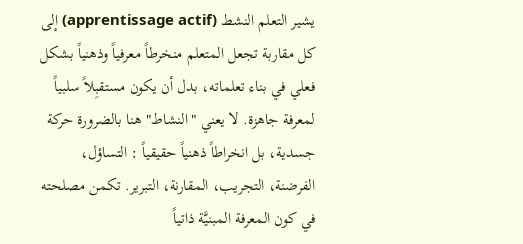يشير التعلم النشط (apprentissage actif) إلى كل مقاربة تجعل المتعلم منخرطاً معرفياً وذهنياً بشكل فعلي في بناء تعلماته، بدل أن يكون مستقبِلاً سلبياً لمعرفة جاهزة. لا يعني "النشاط" هنا بالضرورة حركة جسدية، بل انخراطاً ذهنياً حقيقياً : التساؤل، الفرضنة، التجريب، المقارنة، التبرير. تكمن مصلحته في كون المعرفة المبنيَّة ذاتياً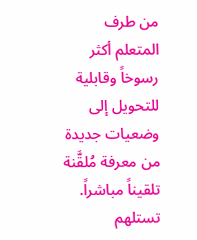من طرف المتعلم أكثر رسوخاً وقابلية للتحويل إلى وضعيات جديدة من معرفة مُلقَّنة تلقيناً مباشراً.
تستلهم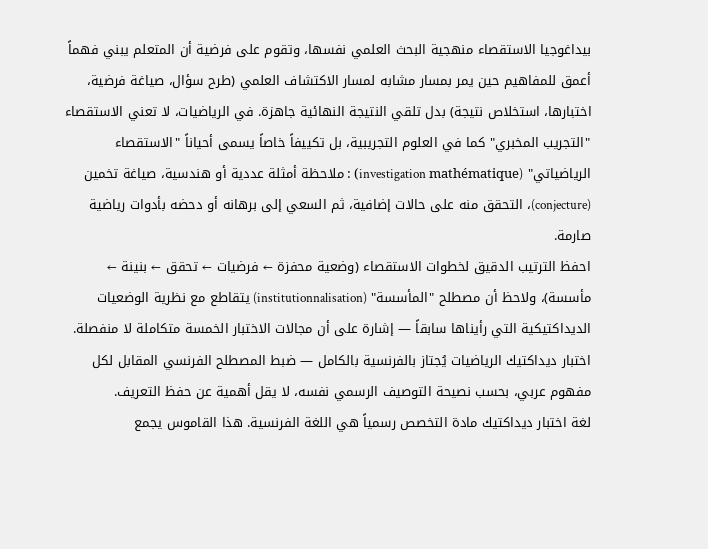بيداغوجيا الاستقصاء منهجية البحث العلمي نفسها، وتقوم على فرضية أن المتعلم يبني فهماً أعمق للمفاهيم حين يمر بمسار مشابه لمسار الاكتشاف العلمي (طرح سؤال، صياغة فرضية، اختبارها، استخلاص نتيجة) بدل تلقي النتيجة النهائية جاهزة. في الرياضيات، لا تعني الاستقصاء "التجريب المخبري" كما في العلوم التجريبية، بل تكييفاً خاصاً يسمى أحياناً "الاستقصاء الرياضياتي" (investigation mathématique) : ملاحظة أمثلة عددية أو هندسية، صياغة تخمين (conjecture)، التحقق منه على حالات إضافية، ثم السعي إلى برهانه أو دحضه بأدوات رياضية صارمة.
احفظ الترتيب الدقيق لخطوات الاستقصاء (وضعية محفزة ← فرضيات ← تحقق ← بنينة ← مأسسة)، ولاحظ أن مصطلح "المأسسة" (institutionnalisation) يتقاطع مع نظرية الوضعيات الديداكتيكية التي رأيناها سابقاً — إشارة على أن مجالات الاختبار الخمسة متكاملة لا منفصلة.
اختبار ديداكتيك الرياضيات يُجتاز بالفرنسية بالكامل — ضبط المصطلح الفرنسي المقابل لكل مفهوم عربي، بحسب نصيحة التوصيف الرسمي نفسه، لا يقل أهمية عن حفظ التعريف.
لغة اختبار ديداكتيك مادة التخصص رسمياً هي اللغة الفرنسية. هذا القاموس يجمع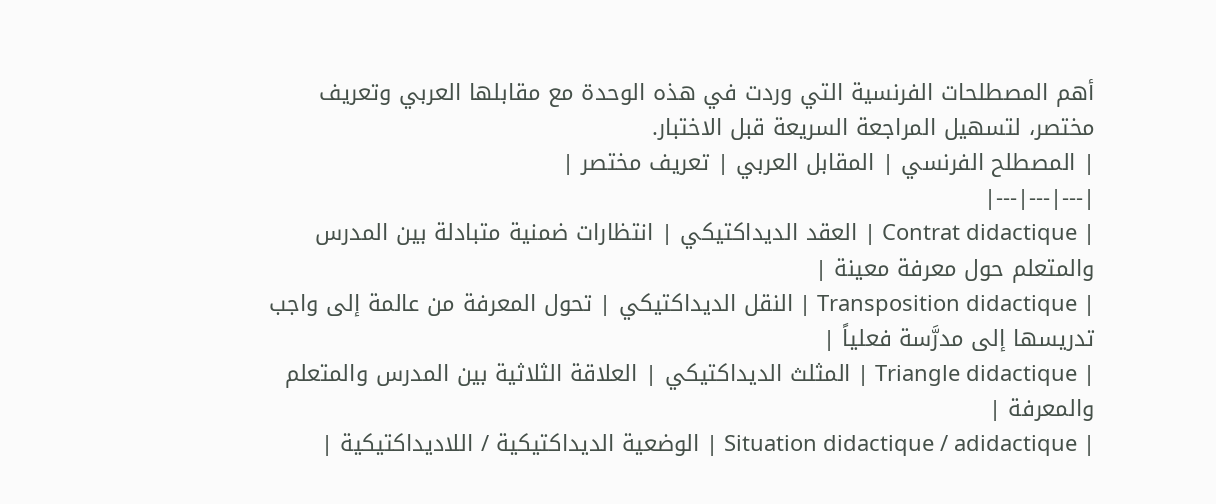أهم المصطلحات الفرنسية التي وردت في هذه الوحدة مع مقابلها العربي وتعريف مختصر، لتسهيل المراجعة السريعة قبل الاختبار.
| المصطلح الفرنسي | المقابل العربي | تعريف مختصر |
|---|---|---|
| Contrat didactique | العقد الديداكتيكي | انتظارات ضمنية متبادلة بين المدرس والمتعلم حول معرفة معينة |
| Transposition didactique | النقل الديداكتيكي | تحول المعرفة من عالمة إلى واجب تدريسها إلى مدرَّسة فعلياً |
| Triangle didactique | المثلث الديداكتيكي | العلاقة الثلاثية بين المدرس والمتعلم والمعرفة |
| Situation didactique / adidactique | الوضعية الديداكتيكية / اللاديداكتيكية |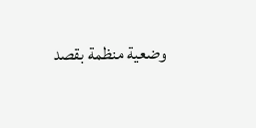وضعية منظمة بقصد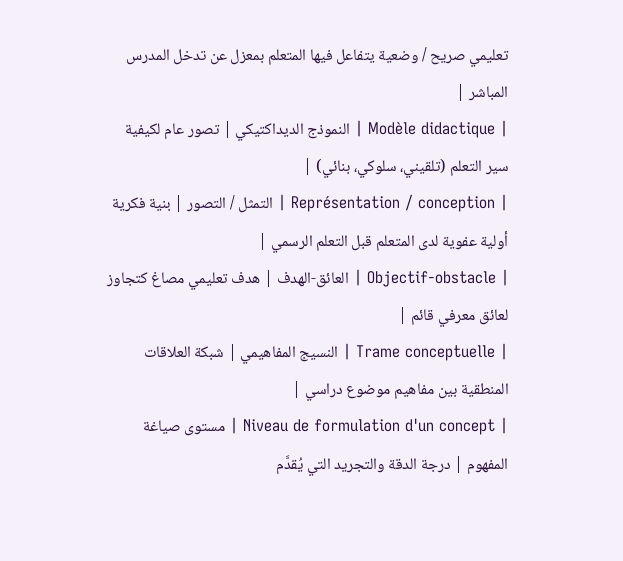تعليمي صريح / وضعية يتفاعل فيها المتعلم بمعزل عن تدخل المدرس المباشر |
| Modèle didactique | النموذج الديداكتيكي | تصور عام لكيفية سير التعلم (تلقيني، سلوكي، بنائي) |
| Représentation / conception | التمثل / التصور | بنية فكرية أولية عفوية لدى المتعلم قبل التعلم الرسمي |
| Objectif-obstacle | العائق-الهدف | هدف تعليمي مصاغ كتجاوز لعائق معرفي قائم |
| Trame conceptuelle | النسيج المفاهيمي | شبكة العلاقات المنطقية بين مفاهيم موضوع دراسي |
| Niveau de formulation d'un concept | مستوى صياغة المفهوم | درجة الدقة والتجريد التي يُقدَّم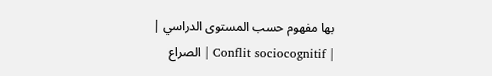بها مفهوم حسب المستوى الدراسي |
| Conflit sociocognitif | الصراع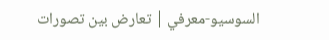السوسيو-معرفي | تعارض بين تصورات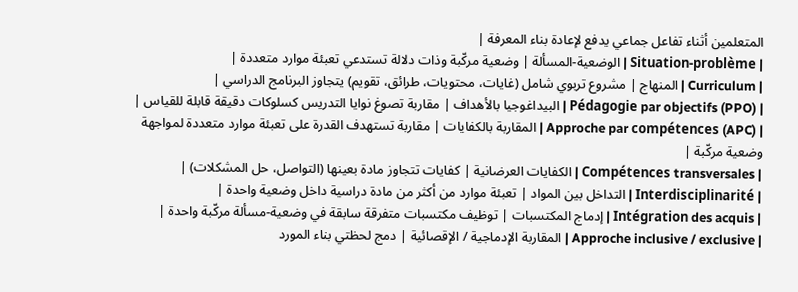المتعلمين أثناء تفاعل جماعي يدفع لإعادة بناء المعرفة |
| Situation-problème | الوضعية-المسألة | وضعية مركّبة وذات دلالة تستدعي تعبئة موارد متعددة |
| Curriculum | المنهاج | مشروع تربوي شامل (غايات، محتويات، طرائق، تقويم) يتجاوز البرنامج الدراسي |
| Pédagogie par objectifs (PPO) | البيداغوجيا بالأهداف | مقاربة تصوغ نوايا التدريس كسلوكات دقيقة قابلة للقياس |
| Approche par compétences (APC) | المقاربة بالكفايات | مقاربة تستهدف القدرة على تعبئة موارد متعددة لمواجهة وضعية مركّبة |
| Compétences transversales | الكفايات العرضانية | كفايات تتجاوز مادة بعينها (التواصل، حل المشكلات) |
| Interdisciplinarité | التداخل بين المواد | تعبئة موارد من أكثر من مادة دراسية داخل وضعية واحدة |
| Intégration des acquis | إدماج المكتسبات | توظيف مكتسبات متفرقة سابقة في وضعية-مسألة مركّبة واحدة |
| Approche inclusive / exclusive | المقاربة الإدماجية / الإقصائية | دمج لحظتي بناء المورد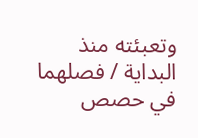وتعبئته منذ البداية / فصلهما في حصص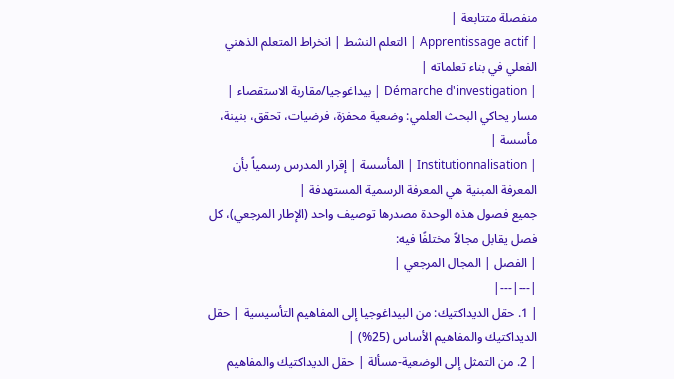منفصلة متتابعة |
| Apprentissage actif | التعلم النشط | انخراط المتعلم الذهني الفعلي في بناء تعلماته |
| Démarche d'investigation | بيداغوجيا/مقاربة الاستقصاء | مسار يحاكي البحث العلمي: وضعية محفزة، فرضيات، تحقق، بنينة، مأسسة |
| Institutionnalisation | المأسسة | إقرار المدرس رسمياً بأن المعرفة المبنية هي المعرفة الرسمية المستهدفة |
جميع فصول هذه الوحدة مصدرها توصيف واحد (الإطار المرجعي)، كل فصل يقابل مجالاً مختلفًا فيه:
| الفصل | المجال المرجعي |
|---|---|
| 1. حقل الديداكتيك: من البيداغوجيا إلى المفاهيم التأسيسية | حقل الديداكتيك والمفاهيم الأساس (25%) |
| 2. من التمثل إلى الوضعية-مسألة | حقل الديداكتيك والمفاهيم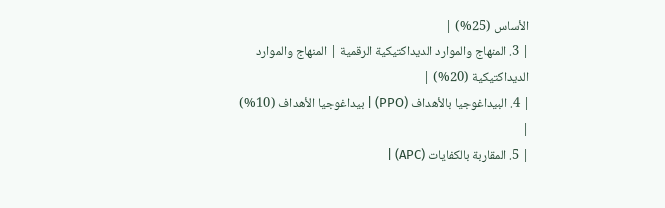الأساس (25%) |
| 3. المنهاج والموارد الديداكتيكية الرقمية | المنهاج والموارد الديداكتيكية (20%) |
| 4. البيداغوجيا بالأهداف (PPO) | بيداغوجيا الأهداف (10%) |
| 5. المقاربة بالكفايات (APC) |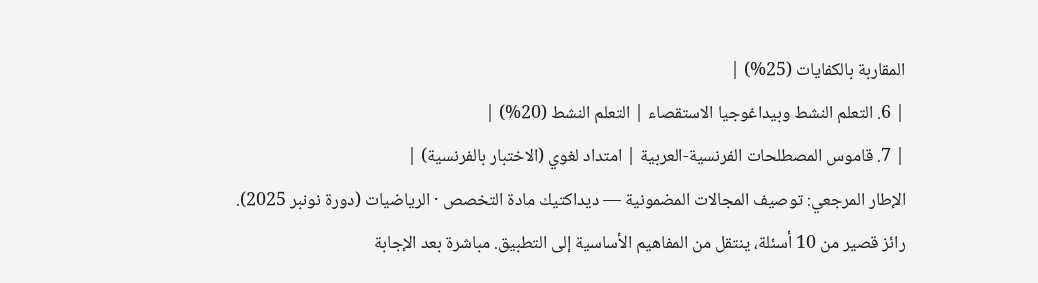المقاربة بالكفايات (25%) |
| 6. التعلم النشط وبيداغوجيا الاستقصاء | التعلم النشط (20%) |
| 7. قاموس المصطلحات الفرنسية-العربية | امتداد لغوي (الاختبار بالفرنسية) |
الإطار المرجعي: توصيف المجالات المضمونية — ديداكتيك مادة التخصص · الرياضيات (دورة نونبر 2025).
رائز قصير من 10 أسئلة، ينتقل من المفاهيم الأساسية إلى التطبيق. مباشرة بعد الإجابة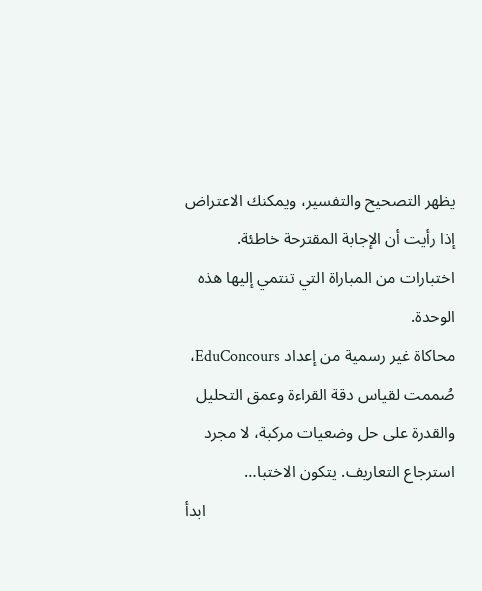يظهر التصحيح والتفسير، ويمكنك الاعتراض إذا رأيت أن الإجابة المقترحة خاطئة.
اختبارات من المباراة التي تنتمي إليها هذه الوحدة.
محاكاة غير رسمية من إعداد EduConcours، صُممت لقياس دقة القراءة وعمق التحليل والقدرة على حل وضعيات مركبة، لا مجرد استرجاع التعاريف. يتكون الاختبا…
ابدأ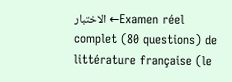الاختبار ←Examen réel complet (80 questions) de littérature française (le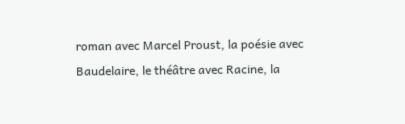roman avec Marcel Proust, la poésie avec Baudelaire, le théâtre avec Racine, la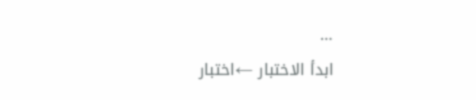…
ابدأ الاختبار ←اختبار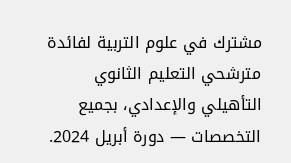مشترك في علوم التربية لفائدة مترشحي التعليم الثانوي التأهيلي والإعدادي، بجميع التخصصات — دورة أبريل 2024.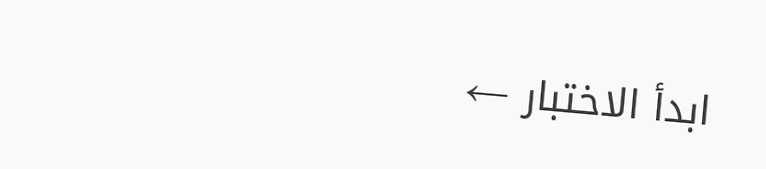ابدأ الاختبار ←